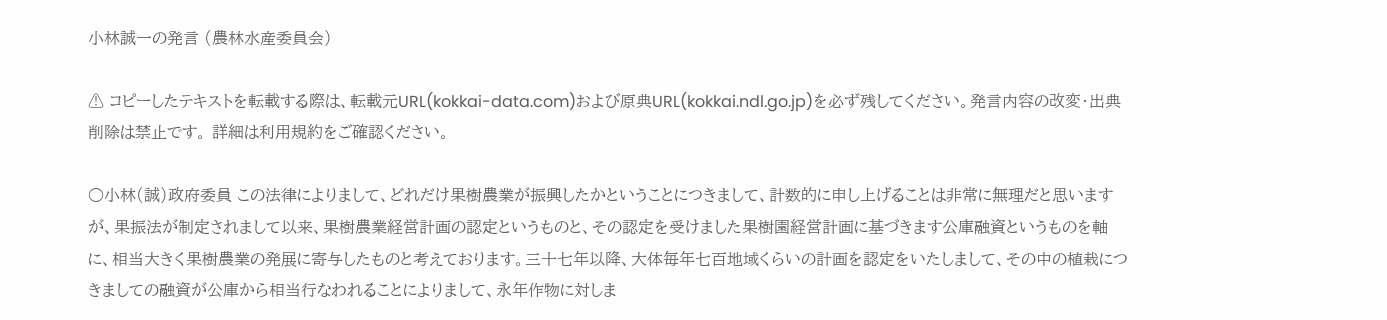小林誠一の発言 (農林水産委員会)

⚠ コピーしたテキストを転載する際は、転載元URL(kokkai-data.com)および原典URL(kokkai.ndl.go.jp)を必ず残してください。発言内容の改変・出典削除は禁止です。 詳細は利用規約をご確認ください。

○小林(誠)政府委員 この法律によりまして、どれだけ果樹農業が振興したかということにつきまして、計数的に申し上げることは非常に無理だと思いますが、果振法が制定されまして以来、果樹農業経営計画の認定というものと、その認定を受けました果樹園経営計画に基づきます公庫融資というものを軸に、相当大きく果樹農業の発展に寄与したものと考えております。三十七年以降、大体毎年七百地域くらいの計画を認定をいたしまして、その中の植栽につきましての融資が公庫から相当行なわれることによりまして、永年作物に対しま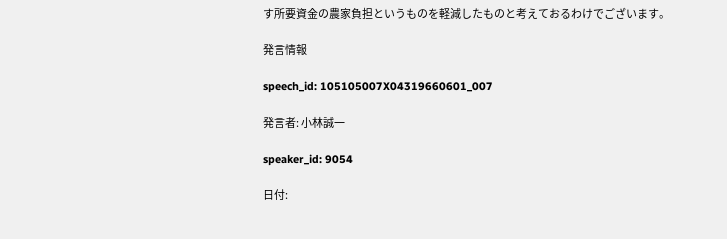す所要資金の農家負担というものを軽減したものと考えておるわけでございます。

発言情報

speech_id: 105105007X04319660601_007

発言者: 小林誠一

speaker_id: 9054

日付: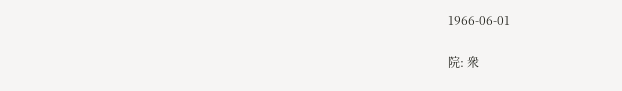1966-06-01

院: 衆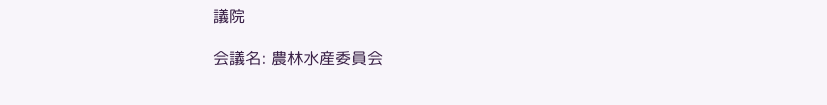議院

会議名: 農林水産委員会